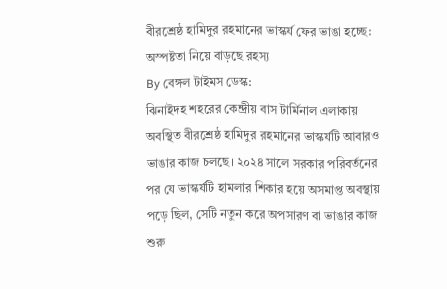বীরশ্রেষ্ঠ হামিদুর রহমানের ভাস্কর্য ফের ভাঙা হচ্ছে: অস্পষ্টতা নিয়ে বাড়ছে রহস্য
By বেঙ্গল টাইমস ডেস্ক:
ঝিনাইদহ শহরের কেন্দ্রীয় বাস টার্মিনাল এলাকায় অবস্থিত বীরশ্রেষ্ঠ হামিদুর রহমানের ভাস্কর্যটি আবারও ভাঙার কাজ চলছে। ২০২৪ সালে সরকার পরিবর্তনের পর যে ভাস্কর্যটি হামলার শিকার হয়ে অসমাপ্ত অবস্থায় পড়ে ছিল, সেটি নতুন করে অপসারণ বা ভাঙার কাজ শুরু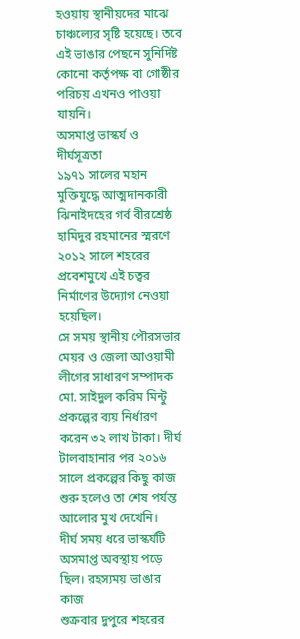হওয়ায় স্থানীয়দের মাঝে চাঞ্চল্যের সৃষ্টি হয়েছে। তবে এই ভাঙার পেছনে সুনির্দিষ্ট কোনো কর্তৃপক্ষ বা গোষ্ঠীর পরিচয় এখনও পাওয়া যায়নি।
অসমাপ্ত ভাস্কর্য ও দীর্ঘসূত্রতা
১৯৭১ সালের মহান মুক্তিযুদ্ধে আত্মদানকারী ঝিনাইদহের গর্ব বীরশ্রেষ্ঠ হামিদুর রহমানের স্মরণে ২০১২ সালে শহরের প্রবেশমুখে এই চত্বর নির্মাণের উদ্যোগ নেওয়া হয়েছিল।
সে সময় স্থানীয় পৌরসভার মেয়র ও জেলা আওয়ামী লীগের সাধারণ সম্পাদক মো. সাইদুল করিম মিন্টু প্রকল্পের ব্যয় নির্ধারণ করেন ৩২ লাখ টাকা। দীর্ঘ টালবাহানার পর ২০১৬ সালে প্রকল্পের কিছু কাজ শুরু হলেও তা শেষ পর্যন্ত আলোর মুখ দেখেনি।
দীর্ঘ সময় ধরে ভাস্কর্যটি অসমাপ্ত অবস্থায় পড়ে ছিল। রহস্যময় ভাঙার কাজ
শুক্রবার দুপুরে শহরের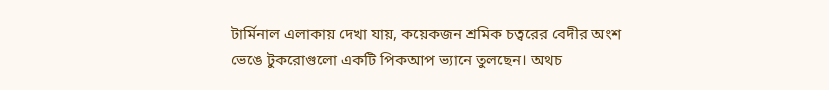টার্মিনাল এলাকায় দেখা যায়, কয়েকজন শ্রমিক চত্বরের বেদীর অংশ ভেঙে টুকরোগুলো একটি পিকআপ ভ্যানে তুলছেন। অথচ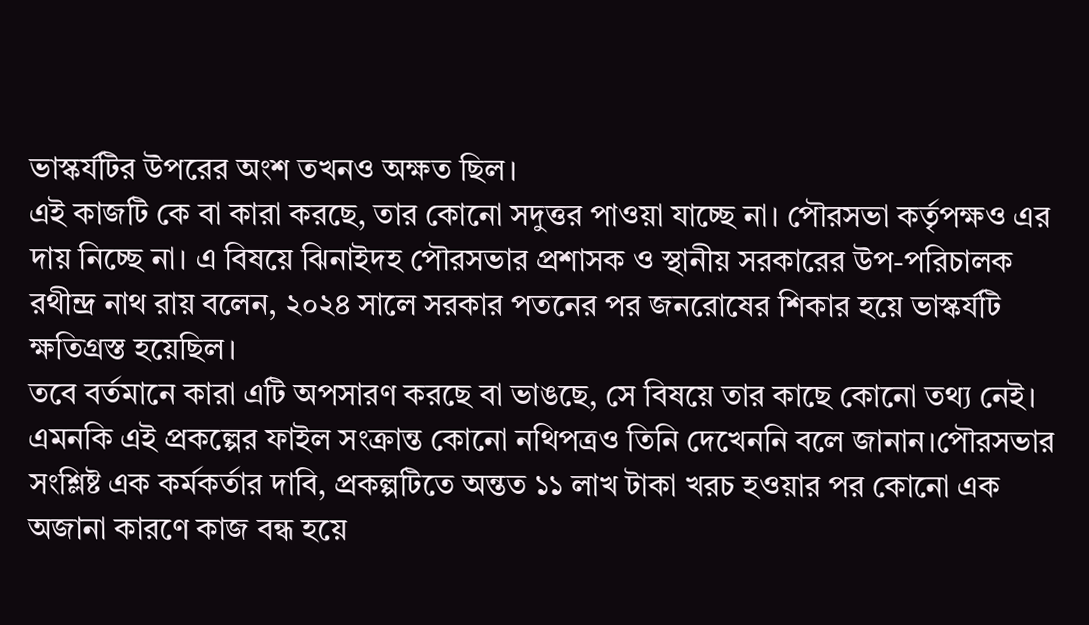ভাস্কর্যটির উপরের অংশ তখনও অক্ষত ছিল।
এই কাজটি কে বা কারা করছে, তার কোনো সদুত্তর পাওয়া যাচ্ছে না। পৌরসভা কর্তৃপক্ষও এর দায় নিচ্ছে না। এ বিষয়ে ঝিনাইদহ পৌরসভার প্রশাসক ও স্থানীয় সরকারের উপ-পরিচালক রথীন্দ্র নাথ রায় বলেন, ২০২৪ সালে সরকার পতনের পর জনরোষের শিকার হয়ে ভাস্কর্যটি ক্ষতিগ্রস্ত হয়েছিল।
তবে বর্তমানে কারা এটি অপসারণ করছে বা ভাঙছে, সে বিষয়ে তার কাছে কোনো তথ্য নেই।
এমনকি এই প্রকল্পের ফাইল সংক্রান্ত কোনো নথিপত্রও তিনি দেখেননি বলে জানান।পৌরসভার সংশ্লিষ্ট এক কর্মকর্তার দাবি, প্রকল্পটিতে অন্তত ১১ লাখ টাকা খরচ হওয়ার পর কোনো এক অজানা কারণে কাজ বন্ধ হয়ে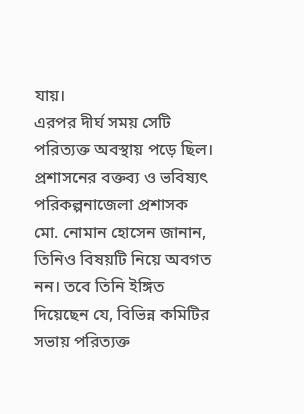যায়।
এরপর দীর্ঘ সময় সেটি পরিত্যক্ত অবস্থায় পড়ে ছিল।
প্রশাসনের বক্তব্য ও ভবিষ্যৎ পরিকল্পনাজেলা প্রশাসক মো. নোমান হোসেন জানান, তিনিও বিষয়টি নিয়ে অবগত নন। তবে তিনি ইঙ্গিত দিয়েছেন যে, বিভিন্ন কমিটির সভায় পরিত্যক্ত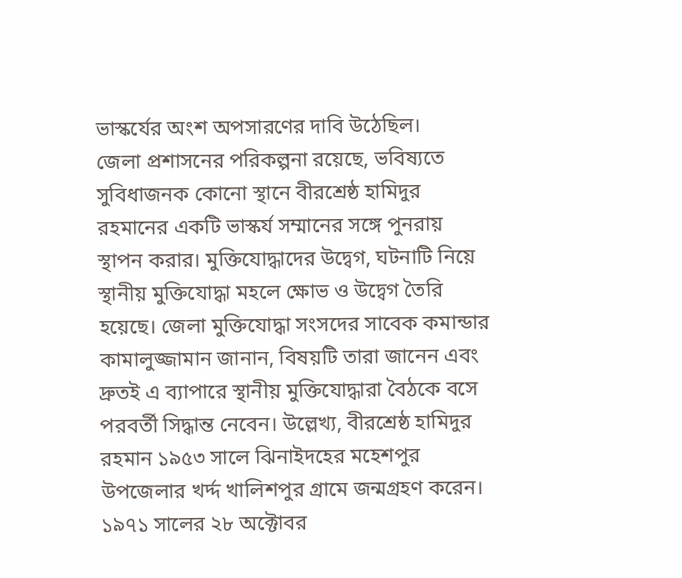ভাস্কর্যের অংশ অপসারণের দাবি উঠেছিল।
জেলা প্রশাসনের পরিকল্পনা রয়েছে, ভবিষ্যতে সুবিধাজনক কোনো স্থানে বীরশ্রেষ্ঠ হামিদুর রহমানের একটি ভাস্কর্য সম্মানের সঙ্গে পুনরায় স্থাপন করার। মুক্তিযোদ্ধাদের উদ্বেগ, ঘটনাটি নিয়ে স্থানীয় মুক্তিযোদ্ধা মহলে ক্ষোভ ও উদ্বেগ তৈরি হয়েছে। জেলা মুক্তিযোদ্ধা সংসদের সাবেক কমান্ডার কামালুজ্জামান জানান, বিষয়টি তারা জানেন এবং দ্রুতই এ ব্যাপারে স্থানীয় মুক্তিযোদ্ধারা বৈঠকে বসে পরবর্তী সিদ্ধান্ত নেবেন। উল্লেখ্য, বীরশ্রেষ্ঠ হামিদুর রহমান ১৯৫৩ সালে ঝিনাইদহের মহেশপুর উপজেলার খর্দ্দ খালিশপুর গ্রামে জন্মগ্রহণ করেন। ১৯৭১ সালের ২৮ অক্টোবর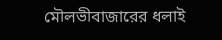মৌলভীবাজারের ধলাই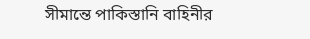সীমান্তে পাকিস্তানি বাহিনীর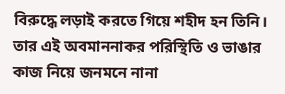বিরুদ্ধে লড়াই করতে গিয়ে শহীদ হন তিনি। তার এই অবমাননাকর পরিস্থিতি ও ভাঙার কাজ নিয়ে জনমনে নানা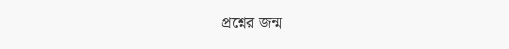প্রশ্নের জন্ম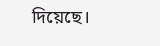দিয়েছে।